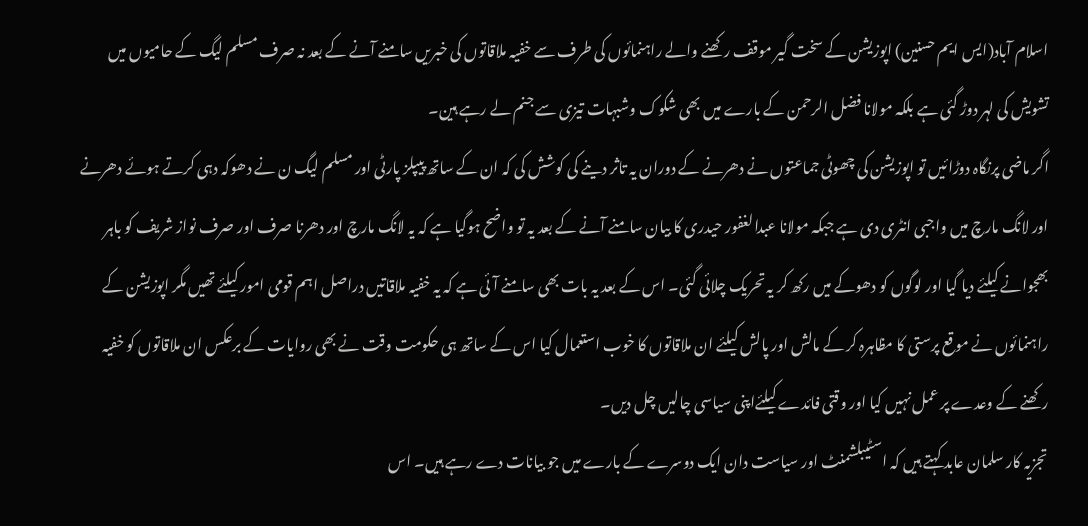اسلام آباد(ایس ایم حسنین) اپوزیشن کے سخت گیر موقف رکھنے والے راہنمائوں کی طرف سے خفیہ ملاقاتوں کی خبریں سامنے آنے کے بعد نہ صرف مسلم لیگ کے حامیوں میں تشویش کی لہر دوڑ گئی ہے بلکہ مولانا فضل الرحمن کے بارے میں بھی شکوک وشبہات تیزی سے جنم لے رہے ہین۔
اگر ماضی پرنگاہ دوڑائیں تو اپوزیشن کی چھوٹی جماعتوں نے دھرنے کے دوران یہ تاثر دینے کی کوشش کی کہ ان کے ساتھ پیپلز پارٹی اور مسلم لیگ ن نے دھوکہ دہی کرتے ہوئے دھرنے اور لانگ مارچ میں واجبی انٹری دی ہے جبکہ مولانا عبدالغفور حیدری کا بیان سامنے آنے کے بعد یہ تو واضح ہوگیا ہے کہ یہ لانگ مارچ اور دھرنا صرف اور صرف نواز شریف کو باہر بھجوانے کیلئے دیا گیا اور لوگوں کو دھوکے میں رکھ کر یہ تحریک چلائی گئی۔ اس کے بعد یہ بات بھی سامنے آئی ہے کہ یہ خفیہ ملاقاتیں دراصل اہم قومی امور کیلئے تھیں مگر اپوزیشن کے راہنمائوں نے موقع پرستی کا مظاہرہ کر کے مالش اور پالش کیلئے ان ملاقاتوں کا خوب استعمال کیا اس کے ساتھ ہی حکومت وقت نے بھی روایات کے برعکس ان ملاقاتوں کو خفیہ رکھنے کے وعدے پر عمل نہیں کیا اور وقتی فائدے کیلئےاپنی سیاسی چالیں چل دیں۔
تجزیہ کار سلمان عابد کہتے ہیں کہ اسٹیبلشمنٹ اور سیاست دان ایک دوسرے کے بارے میں جو بیانات دے رہے ہیں۔ اس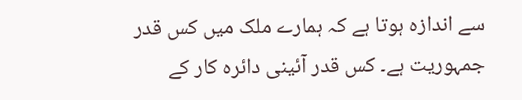سے اندازہ ہوتا ہے کہ ہمارے ملک میں کس قدر جمہوریت ہے۔ کس قدر آئینی دائرہ کار کے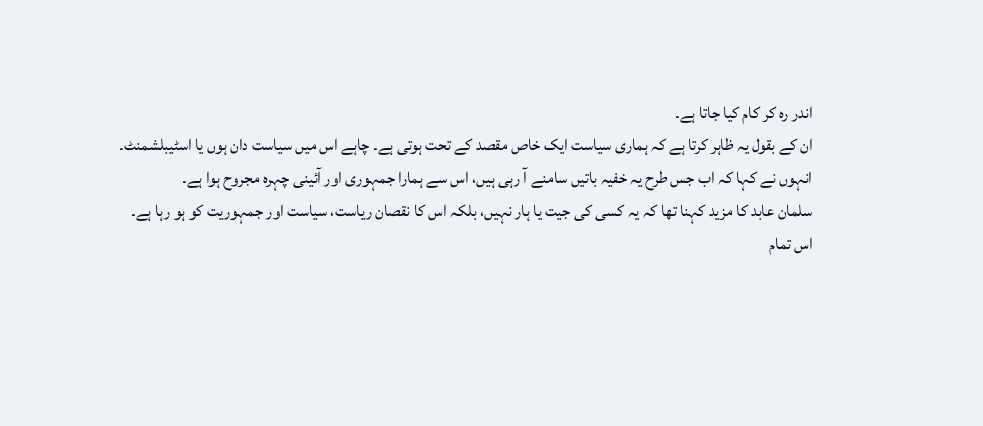اندر رہ کر کام کیا جاتا ہے۔
ان کے بقول یہ ظاہر کرتا ہے کہ ہماری سیاست ایک خاص مقصد کے تحت ہوتی ہے۔ چاہے اس میں سیاست دان ہوں یا اسٹیبلشمنٹ۔
انہوں نے کہا کہ اب جس طرح یہ خفیہ باتیں سامنے آ رہی ہیں، اس سے ہمارا جمہوری اور آئینی چہرہ مجروح ہوا ہے۔
سلمان عابد کا مزید کہنا تھا کہ یہ کسی کی جیت یا ہار نہیں، بلکہ اس کا نقصان ریاست، سیاست اور جمہوریت کو ہو رہا ہے۔
اس تمام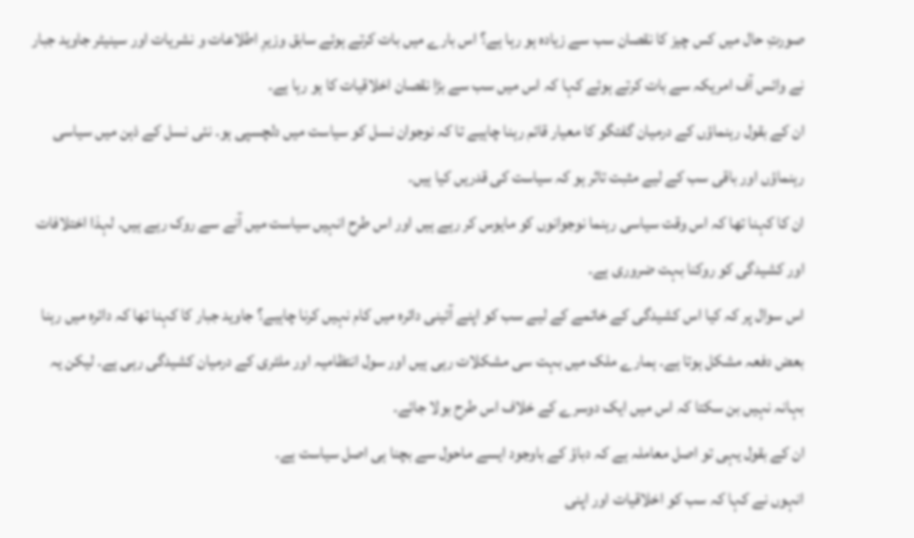صورتِ حال میں کس چیز کا نقصان سب سے زیادہ ہو رہا ہے؟ اس بارے میں بات کرتے ہوئے سابق وزیرِ اطلاعات و نشریات اور سینیٹر جاوید جبار نے وائس آف امریکہ سے بات کرتے ہوئے کہا کہ اس میں سب سے بڑا نقصان اخلاقیات کا ہو رہا ہے۔
ان کے بقول رہنماؤں کے درمیان گفتگو کا معیار قائم رہنا چاہیے تا کہ نوجوان نسل کو سیاست میں دلچسپی ہو۔ نئی نسل کے ذہن میں سیاسی رہنماؤں اور باقی سب کے لیے مثبت تاثر ہو کہ سیاست کی قدریں کیا ہیں۔
ان کا کہنا تھا کہ اس وقت سیاسی رہنما نوجوانوں کو مایوس کر رہے ہیں اور اس طرح انہیں سیاست میں آنے سے روک رہے ہیں۔ لہذا اختلافات اور کشیدگی کو روکنا بہت ضروری ہے۔
اس سوال پر کہ کیا اس کشیدگی کے خاتمے کے لیے سب کو اپنے آئینی دائرہ میں کام نہیں کرنا چاہیے؟ جاوید جبار کا کہنا تھا کہ دائرہ میں رہنا بعض دفعہ مشکل ہوتا ہے۔ ہمارے ملک میں بہت سی مشکلات رہی ہیں اور سول انتظامیہ اور ملٹری کے درمیان کشیدگی رہی ہے۔ لیکن یہ بہانہ نہیں بن سکتا کہ اس میں ایک دوسرے کے خلاف اس طرح بولا جائے۔
ان کے بقول یہی تو اصل معاملہ ہے کہ دباؤ کے باوجود ایسے ماحول سے بچنا ہی اصل سیاست ہے۔
انہوں نے کہا کہ سب کو اخلاقیات اور اپنی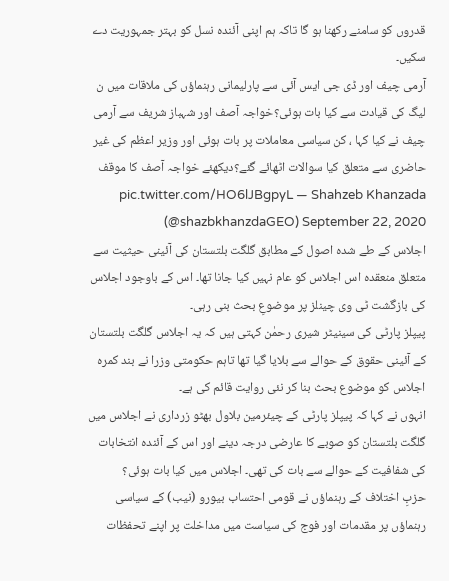قدروں کو سامنے رکھنا ہو گا تاکہ ہم اپنی آئندہ نسل کو بہتر جمہوریت دے سکیں۔
آرمی چیف اور ڈی جی ایس آئی سے پارلیمانی رہنماؤں کی ملاقات میں ن لیگ کی قیادت سے کیا بات ہوئی؟خواجہ آصف اور شہباز شریف سے آرمی چیف نے کیا کہا ، کن سیاسی معاملات پر بات ہوئی اور وزیر اعظم کی غیر حاضری سے متعلق کیا سوالات اٹھائے گئے؟دیکھئے خواجہ آصف کا موقف pic.twitter.com/HO6lJBgpyL — Shahzeb Khanzada (@shazbkhanzdaGEO) September 22, 2020
اجلاس کے طے شدہ اصول کے مطابق گلگت بلتستان کی آئینی حیثیت سے متعلق منعقدہ اس اجلاس کو عام نہیں کیا جانا تھا۔ اس کے باوجود اجلاس کی بازگشت ٹی وی چینلز پر موضوعِ بحث بنی رہی۔
پیپلز پارٹی کی سینیٹر شیری رحمٰن کہتی ہیں کہ یہ اجلاس گلگت بلتستان کے آئینی حقوق کے حوالے سے بلایا گیا تھا تاہم حکومتی وزرا نے بند کمرہ اجلاس کو موضوع بحث بنا کر نئی روایت قائم کی ہے۔
انہوں نے کہا کہ پیپلز پارٹی کے چیئرمین بلاول بھٹو زرداری نے اجلاس میں گلگت بلتستان کو صوبے کا عارضی درجہ دینے اور اس کے آئندہ انتخابات کی شفافیت کے حوالے سے بات کی تھی۔ اجلاس میں کیا بات ہوئی؟
حزبِ اختلاف کے رہنماؤں نے قومی احتساب بیورو (نیب) کے سیاسی رہنماؤں پر مقدمات اور فوج کی سیاست میں مداخلت پر اپنے تحفظات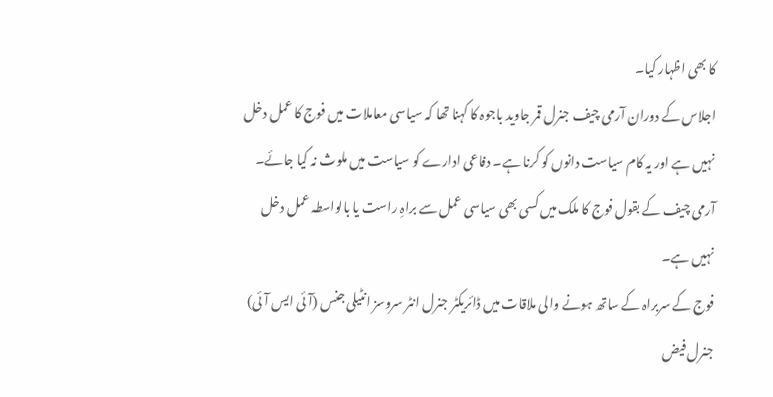کا بھی اظہار کیا۔
اجلاس کے دوران آرمی چیف جنرل قمر جاوید باجوہ کا کہنا تھا کہ سیاسی معاملات میں فوج کا عمل دخل نہیں ہے اور یہ کام سیاست دانوں کو کرنا ہے۔ دفاعی ادارے کو سیاست میں ملوث نہ کیا جائے۔
آرمی چیف کے بقول فوج کا ملک میں کسی بھی سیاسی عمل سے براہِ راست یا بالواسطہ عمل دخل نہیں ہے۔
فوج کے سربراہ کے ساتھ ہونے والی ملاقات میں ڈائریکٹر جنرل انٹر سروسز انٹیلی جنس (آئی ایس آئی) جنرل فیض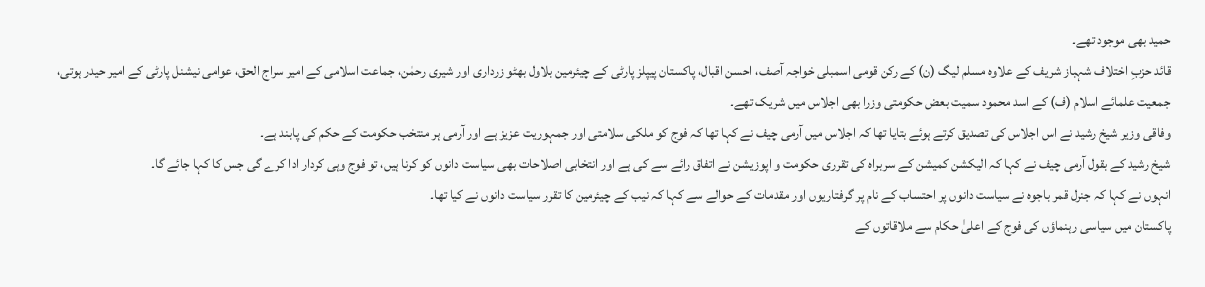حمید بھی موجود تھے۔
قائد حزبِ اختلاف شہباز شریف کے علاوہ مسلم لیگ (ن) کے رکن قومی اسمبلی خواجہ آصف، احسن اقبال، پاکستان پیپلز پارٹی کے چیئرمین بلاول بھٹو زرداری اور شیری رحمٰن، جماعت اسلامی کے امیر سراج الحق، عوامی نیشنل پارٹی کے امیر حیدر ہوتی، جمعیت علمائے اسلام (ف) کے اسد محمود سمیت بعض حکومتی وزرا بھی اجلاس میں شریک تھے۔
وفاقی وزیر شیخ رشید نے اس اجلاس کی تصدیق کرتے ہوئے بتایا تھا کہ اجلاس میں آرمی چیف نے کہا تھا کہ فوج کو ملکی سلامتی اور جمہوریت عزیز ہے اور آرمی ہر منتخب حکومت کے حکم کی پابند ہے۔
شیخ رشید کے بقول آرمی چیف نے کہا کہ الیکشن کمیشن کے سربراہ کی تقرری حکومت و اپوزیشن نے اتفاق رائے سے کی ہے اور انتخابی اصلاحات بھی سیاست دانوں کو کرنا ہیں، تو فوج وہی کردار ادا کرے گی جس کا کہا جائے گا۔
انہوں نے کہا کہ جنرل قمر باجوہ نے سیاست دانوں پر احتساب کے نام پر گرفتاریوں اور مقدمات کے حوالے سے کہا کہ نیب کے چیئرمین کا تقرر سیاست دانوں نے کیا تھا۔
پاکستان میں سیاسی رہنماؤں کی فوج کے اعلیٰ حکام سے ملاقاتوں کے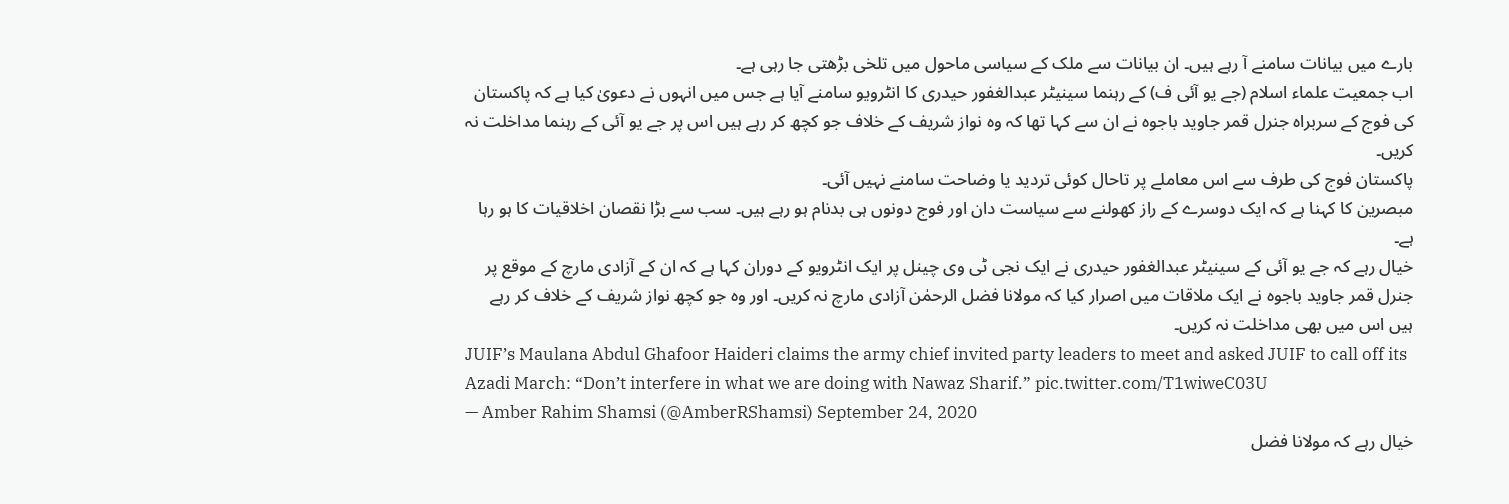بارے میں بیانات سامنے آ رہے ہیں۔ ان بیانات سے ملک کے سیاسی ماحول میں تلخی بڑھتی جا رہی ہے۔
اب جمعیت علماء اسلام (جے یو آئی ف) کے رہنما سینیٹر عبدالغفور حیدری کا انٹرویو سامنے آیا ہے جس میں انہوں نے دعویٰ کیا ہے کہ پاکستان کی فوج کے سربراہ جنرل قمر جاوید باجوہ نے ان سے کہا تھا کہ وہ نواز شریف کے خلاف جو کچھ کر رہے ہیں اس پر جے یو آئی کے رہنما مداخلت نہ کریں۔
پاکستان فوج کی طرف سے اس معاملے پر تاحال کوئی تردید یا وضاحت سامنے نہیں آئی۔
مبصرین کا کہنا ہے کہ ایک دوسرے کے راز کھولنے سے سیاست دان اور فوج دونوں ہی بدنام ہو رہے ہیں۔ سب سے بڑا نقصان اخلاقیات کا ہو رہا ہے۔
خیال رہے کہ جے یو آئی کے سینیٹر عبدالغفور حیدری نے ایک نجی ٹی وی چینل پر ایک انٹرویو کے دوران کہا ہے کہ ان کے آزادی مارچ کے موقع پر جنرل قمر جاوید باجوہ نے ایک ملاقات میں اصرار کیا کہ مولانا فضل الرحمٰن آزادی مارچ نہ کریں۔ اور وہ جو کچھ نواز شریف کے خلاف کر رہے ہیں اس میں بھی مداخلت نہ کریں۔
JUIF’s Maulana Abdul Ghafoor Haideri claims the army chief invited party leaders to meet and asked JUIF to call off its Azadi March: “Don’t interfere in what we are doing with Nawaz Sharif.” pic.twitter.com/T1wiweC03U
— Amber Rahim Shamsi (@AmberRShamsi) September 24, 2020
خیال رہے کہ مولانا فضل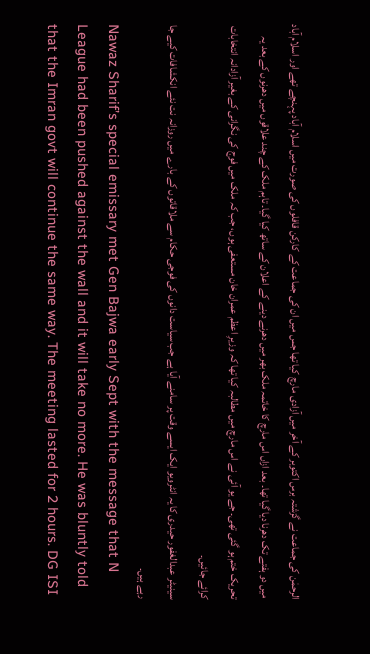الرحمٰن کی جماعت نے گزشتہ برس اکتوبر کے آخر میں آزادی مارچ کیا تھا جس میں ان کی جماعت کے کارکن قافلوں کی صورت میں اسلام آباد پہنچے تھے اور اسلام آباد میں دو ہفتے تک دھرنا دیا گیا تھا۔ بعد ازاں اس مارچ کا خاتمہ ملک بھر میں دھرنے دینے کے اعلان کے ساتھ کیا گیا۔ تاہم ملک کے چند علاقوں میں دھرنوں کے بعد یہ تحریک ختم ہو گئی تھی۔ جے یو آئی نے اس مارچ میں مطالبہ کیا تھا کہ وزیرِ اعظم عمران خان مستعفی ہوں، جب کہ ملک میں فوج کی نگرانی کے بغیر آزادانہ انتخابات کرائے جائیں۔
سینیٹر عبدالغفور حیدری کا یہ انٹرویو ایک ایسے وقت پر سامنے آیا ہے جب سیاست دانوں کی فوجی حکام سے ملاقاتوں کے بارے میں روزانہ نت نئے انکشافات کیے جا رہے ہیں۔
Nawaz Sharif’s special emissary met Gen Bajwa early Sept with the message that N League had been pushed against the wall and it will take no more. He was bluntly told that the Imran govt will continue the same way. The meeting lasted for 2 hours. DG ISI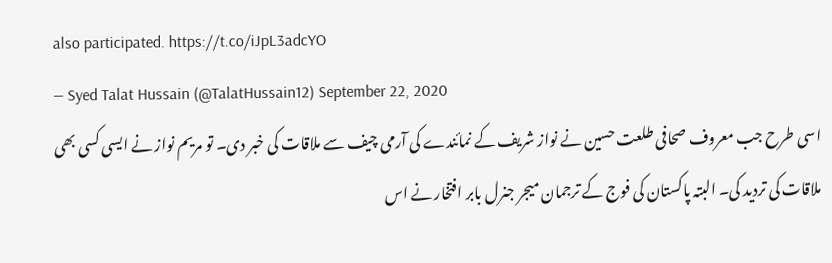also participated. https://t.co/iJpL3adcYO
— Syed Talat Hussain (@TalatHussain12) September 22, 2020
اسی طرح جب معروف صحافی طلعت حسین نے نواز شریف کے نمائندے کی آرمی چیف سے ملاقات کی خبر دی۔ تو مریم نواز نے ایسی کسی بھی ملاقات کی تردید کی۔ البتہ پاکستان کی فوج کے ترجمان میجر جنرل بابر افتخار نے اس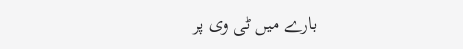بارے میں ٹی وی پر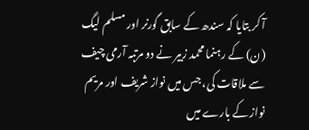آ کر بتایا کہ سندھ کے سابق گورنر اور مسلم لیگ (ن) کے رہنما محمد زبیر نے دو مرتبہ آرمی چیف سے ملاقات کی، جس میں نواز شریف اور مریم نواز کے بارے میں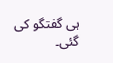ہی گفتگو کی گئی۔